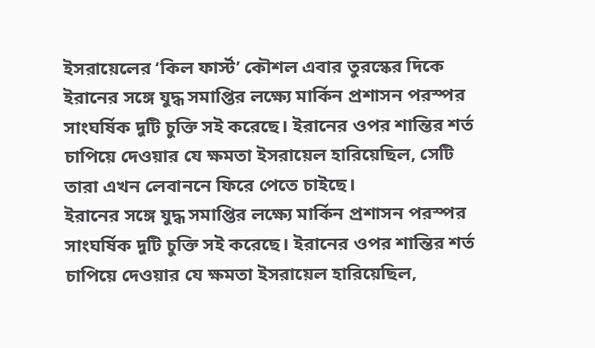ইসরায়েলের ‘কিল ফার্স্ট’ কৌশল এবার তুরস্কের দিকে
ইরানের সঙ্গে যুদ্ধ সমাপ্তির লক্ষ্যে মার্কিন প্রশাসন পরস্পর সাংঘর্ষিক দুটি চুক্তি সই করেছে। ইরানের ওপর শান্তির শর্ত চাপিয়ে দেওয়ার যে ক্ষমতা ইসরায়েল হারিয়েছিল, সেটি তারা এখন লেবাননে ফিরে পেতে চাইছে।
ইরানের সঙ্গে যুদ্ধ সমাপ্তির লক্ষ্যে মার্কিন প্রশাসন পরস্পর সাংঘর্ষিক দুটি চুক্তি সই করেছে। ইরানের ওপর শান্তির শর্ত চাপিয়ে দেওয়ার যে ক্ষমতা ইসরায়েল হারিয়েছিল,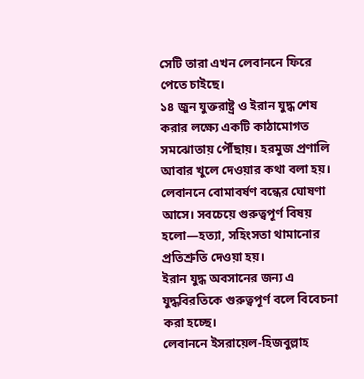সেটি তারা এখন লেবাননে ফিরে পেতে চাইছে।
১৪ জুন যুক্তরাষ্ট্র ও ইরান যুদ্ধ শেষ করার লক্ষ্যে একটি কাঠামোগত সমঝোতায় পৌঁছায়। হরমুজ প্রণালি আবার খুলে দেওয়ার কথা বলা হয়। লেবাননে বোমাবর্ষণ বন্ধের ঘোষণা আসে। সবচেয়ে গুরুত্বপূর্ণ বিষয় হলো—হত্যা, সহিংসতা থামানোর প্রতিশ্রুতি দেওয়া হয়।
ইরান যুদ্ধ অবসানের জন্য এ যুদ্ধবিরতিকে গুরুত্বপূর্ণ বলে বিবেচনা করা হচ্ছে।
লেবাননে ইসরায়েল-হিজবুল্লাহ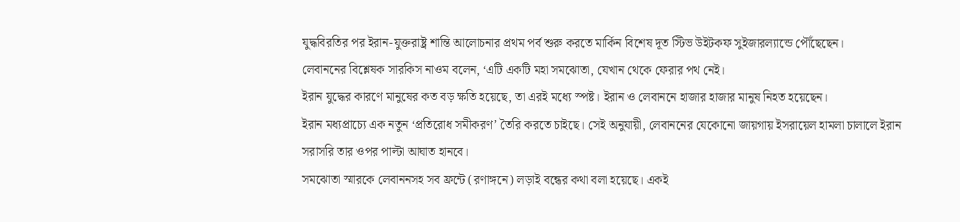যুদ্ধবিরতির পর ইরান-যুক্তরাষ্ট্র শান্তি আলোচনার প্রথম পর্ব শুরু করতে মার্কিন বিশেষ দূত স্টিভ উইটকফ সুইজারল্যান্ডে পৌঁছেছেন।
লেবাননের বিশ্লেষক সারকিস নাওম বলেন, ‘এটি একটি মহা সমঝোতা, যেখান থেকে ফেরার পথ নেই।
ইরান যুদ্ধের কারণে মানুষের কত বড় ক্ষতি হয়েছে, তা এরই মধ্যে স্পষ্ট। ইরান ও লেবাননে হাজার হাজার মানুষ নিহত হয়েছেন।
ইরান মধ্যপ্রাচ্যে এক নতুন ‘প্রতিরোধ সমীকরণ’ তৈরি করতে চাইছে। সেই অনুযায়ী, লেবাননের যেকোনো জায়গায় ইসরায়েল হামলা চালালে ইরান সরাসরি তার ওপর পাল্টা আঘাত হানবে।
সমঝোতা স্মারকে লেবাননসহ সব ফ্রন্টে (রণাঙ্গনে) লড়াই বন্ধের কথা বলা হয়েছে। একই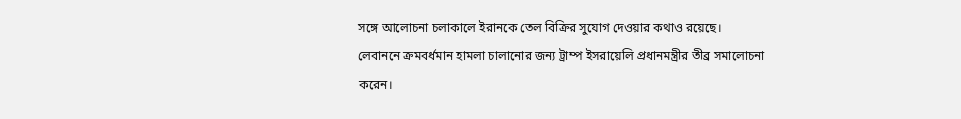সঙ্গে আলোচনা চলাকালে ইরানকে তেল বিক্রির সুযোগ দেওয়ার কথাও রয়েছে।
লেবাননে ক্রমবর্ধমান হামলা চালানোর জন্য ট্রাম্প ইসরায়েলি প্রধানমন্ত্রীর তীব্র সমালোচনা করেন।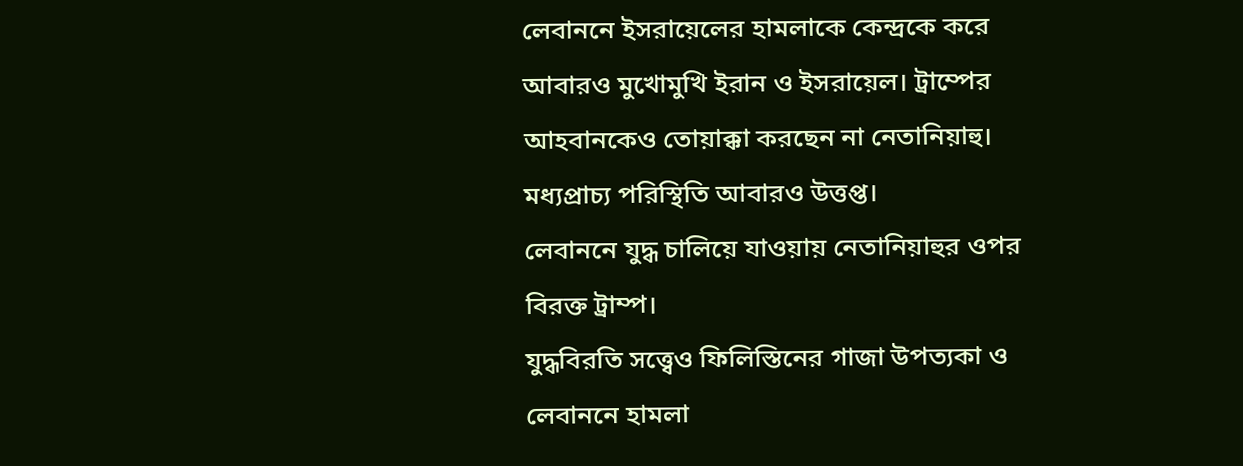লেবাননে ইসরায়েলের হামলাকে কেন্দ্রকে করে আবারও মুখোমুখি ইরান ও ইসরায়েল। ট্রাম্পের আহবানকেও তোয়াক্কা করছেন না নেতানিয়াহু। মধ্যপ্রাচ্য পরিস্থিতি আবারও উত্তপ্ত।
লেবাননে যুদ্ধ চালিয়ে যাওয়ায় নেতানিয়াহুর ওপর বিরক্ত ট্রাম্প।
যুদ্ধবিরতি সত্ত্বেও ফিলিস্তিনের গাজা উপত্যকা ও লেবাননে হামলা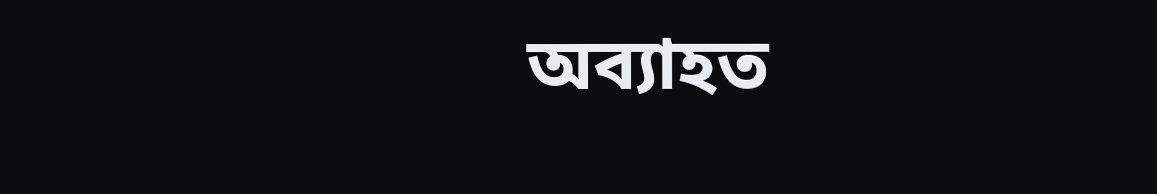অব্যাহত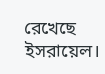রেখেছে ইসরায়েল।